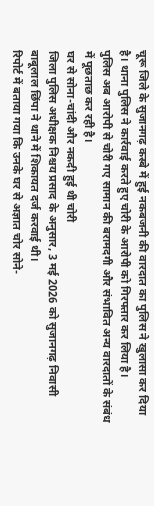चूरू जिले के सुजानगढ़ कस्बे में हुई नकबजनी की वारदात का पुलिस ने खुलासा कर दिया है। थाना पुलिस ने कार्रवाई करते हुए चोरी के आरोपी को गिरफ्तार कर लिया है।
पुलिस अब आरोपी से चोरी गए सामान की बरामदगी और संभावित अन्य वारदातों के संबंध में पूछताछ कर रही है।
घर से सोना-चांदी और नकदी हुई थी चोरी
जिला पुलिस अधीक्षक निश्चय प्रसाद के अनुसार, 3 मई 2026 को सुजानगढ़ निवासी बाबूलाल छिंपा ने थाने में शिकायत दर्ज करवाई थी।
रिपोर्ट में बताया गया कि उनके घर से अज्ञात चोर सोने-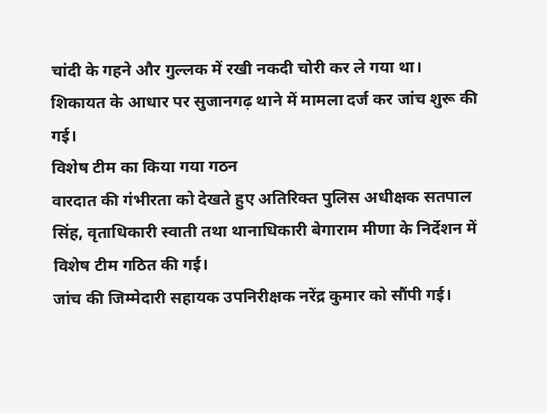चांदी के गहने और गुल्लक में रखी नकदी चोरी कर ले गया था।
शिकायत के आधार पर सुजानगढ़ थाने में मामला दर्ज कर जांच शुरू की गई।
विशेष टीम का किया गया गठन
वारदात की गंभीरता को देखते हुए अतिरिक्त पुलिस अधीक्षक सतपाल सिंह, वृताधिकारी स्वाती तथा थानाधिकारी बेगाराम मीणा के निर्देशन में विशेष टीम गठित की गई।
जांच की जिम्मेदारी सहायक उपनिरीक्षक नरेंद्र कुमार को सौंपी गई।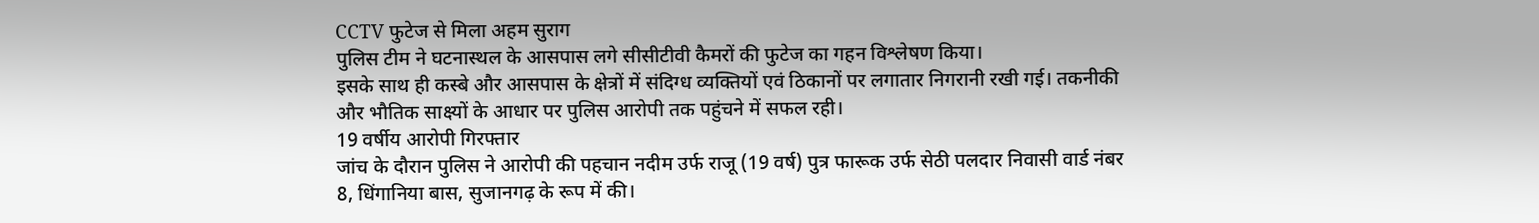CCTV फुटेज से मिला अहम सुराग
पुलिस टीम ने घटनास्थल के आसपास लगे सीसीटीवी कैमरों की फुटेज का गहन विश्लेषण किया।
इसके साथ ही कस्बे और आसपास के क्षेत्रों में संदिग्ध व्यक्तियों एवं ठिकानों पर लगातार निगरानी रखी गई। तकनीकी और भौतिक साक्ष्यों के आधार पर पुलिस आरोपी तक पहुंचने में सफल रही।
19 वर्षीय आरोपी गिरफ्तार
जांच के दौरान पुलिस ने आरोपी की पहचान नदीम उर्फ राजू (19 वर्ष) पुत्र फारूक उर्फ सेठी पलदार निवासी वार्ड नंबर 8, धिंगानिया बास, सुजानगढ़ के रूप में की।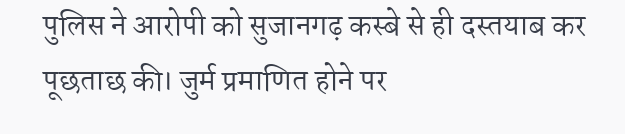पुलिस ने आरोपी को सुजानगढ़ कस्बे से ही दस्तयाब कर पूछताछ की। जुर्म प्रमाणित होने पर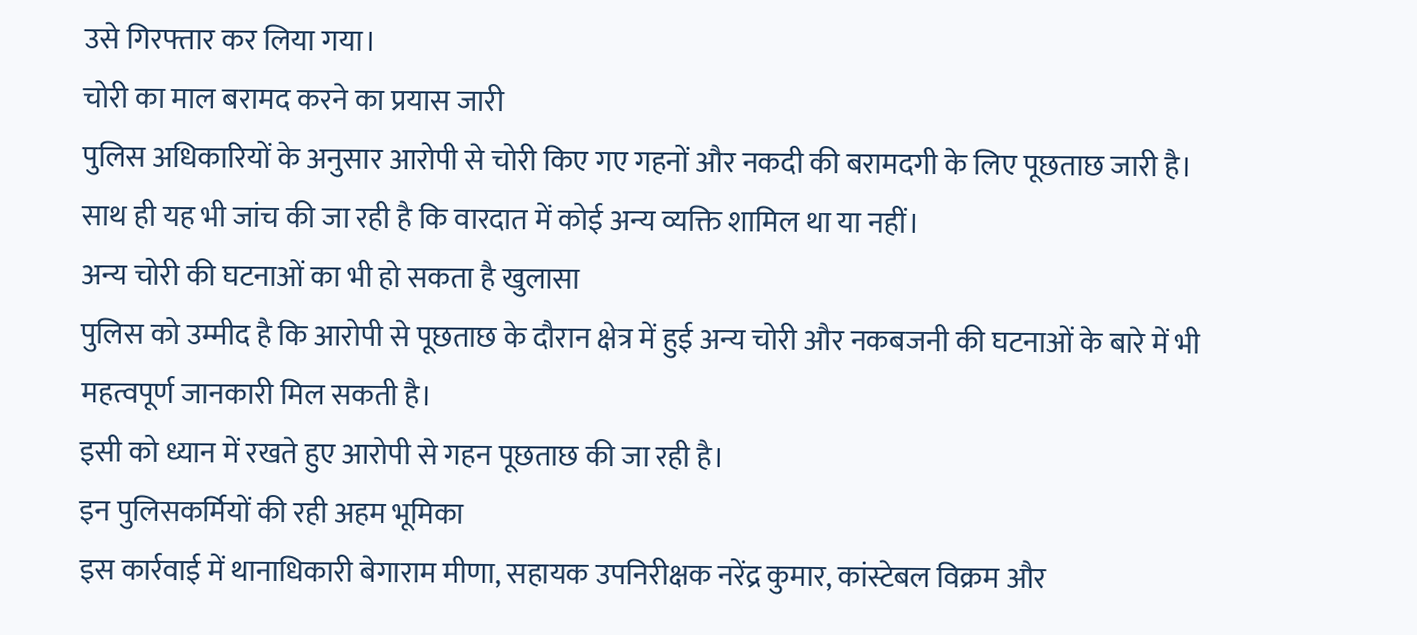उसे गिरफ्तार कर लिया गया।
चोरी का माल बरामद करने का प्रयास जारी
पुलिस अधिकारियों के अनुसार आरोपी से चोरी किए गए गहनों और नकदी की बरामदगी के लिए पूछताछ जारी है।
साथ ही यह भी जांच की जा रही है कि वारदात में कोई अन्य व्यक्ति शामिल था या नहीं।
अन्य चोरी की घटनाओं का भी हो सकता है खुलासा
पुलिस को उम्मीद है कि आरोपी से पूछताछ के दौरान क्षेत्र में हुई अन्य चोरी और नकबजनी की घटनाओं के बारे में भी महत्वपूर्ण जानकारी मिल सकती है।
इसी को ध्यान में रखते हुए आरोपी से गहन पूछताछ की जा रही है।
इन पुलिसकर्मियों की रही अहम भूमिका
इस कार्रवाई में थानाधिकारी बेगाराम मीणा, सहायक उपनिरीक्षक नरेंद्र कुमार, कांस्टेबल विक्रम और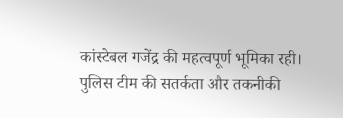कांस्टेबल गजेंद्र की महत्वपूर्ण भूमिका रही।
पुलिस टीम की सतर्कता और तकनीकी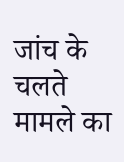जांच के चलते मामले का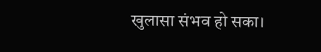खुलासा संभव हो सका।